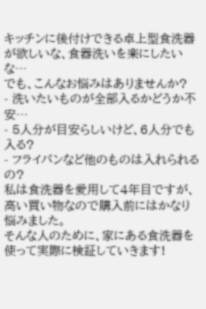キッチンに後付けできる卓上型食洗器が欲しいな、食器洗いを楽にしたいな…
でも、こんなお悩みはありませんか?
- 洗いたいものが全部入るかどうか不安…
- 5人分が目安らしいけど、6人分でも入る?
- フライパンなど他のものは入れられるの?
私は食洗器を愛用して4年目ですが、高い買い物なので購入前にはかなり悩みました。
そんな人のために、家にある食洗器を使って実際に検証していきます!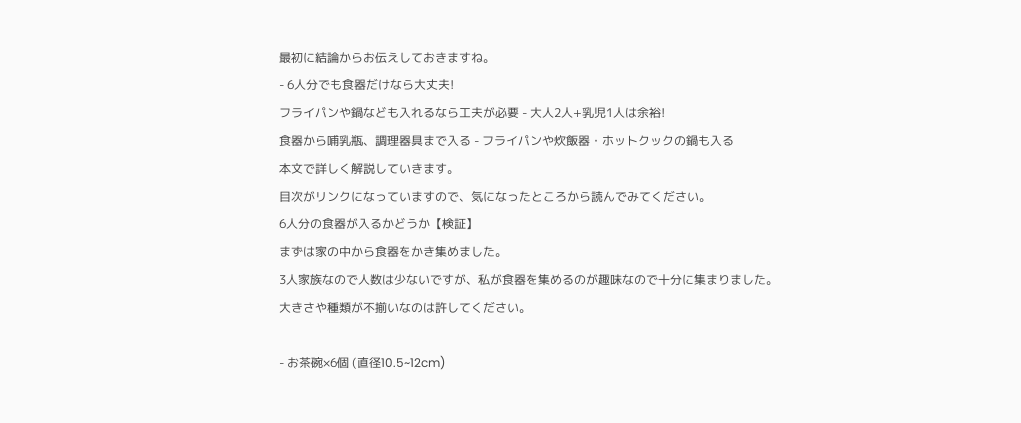最初に結論からお伝えしておきますね。
- 6人分でも食器だけなら大丈夫!
フライパンや鍋なども入れるなら工夫が必要 - 大人2人+乳児1人は余裕!
食器から哺乳瓶、調理器具まで入る - フライパンや炊飯器・ホットクックの鍋も入る
本文で詳しく解説していきます。
目次がリンクになっていますので、気になったところから読んでみてください。
6人分の食器が入るかどうか【検証】
まずは家の中から食器をかき集めました。
3人家族なので人数は少ないですが、私が食器を集めるのが趣味なので十分に集まりました。
大きさや種類が不揃いなのは許してください。

- お茶碗×6個 (直径10.5~12cm)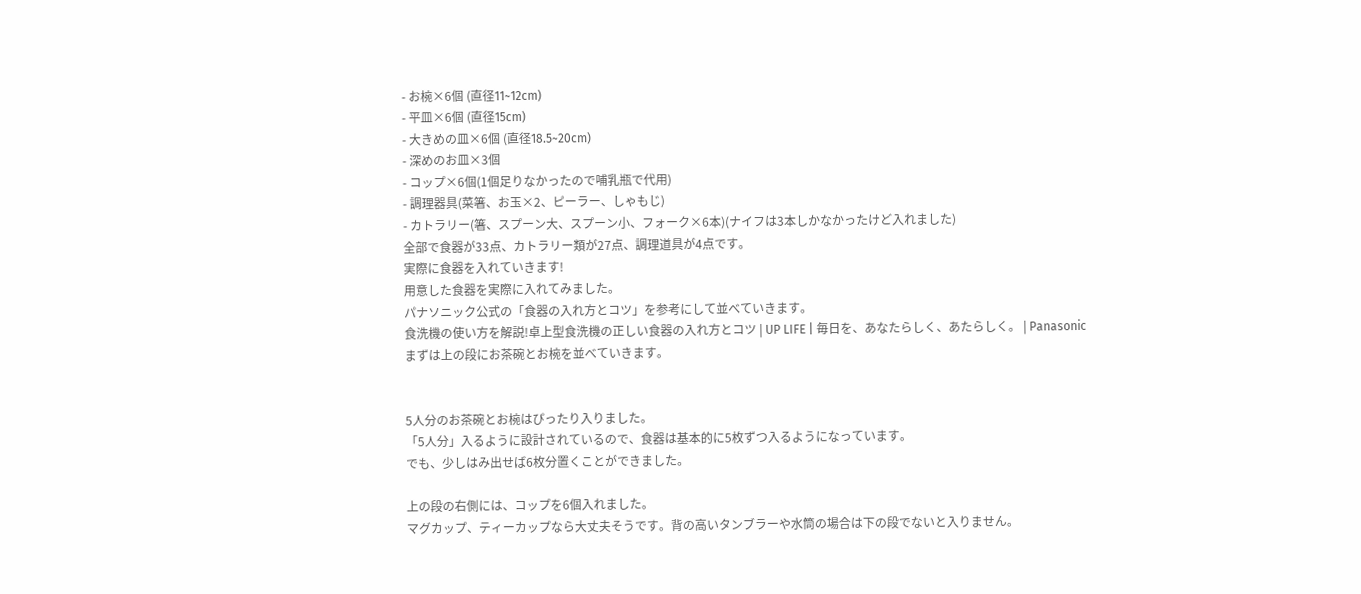- お椀×6個 (直径11~12cm)
- 平皿×6個 (直径15cm)
- 大きめの皿×6個 (直径18.5~20cm)
- 深めのお皿×3個
- コップ×6個(1個足りなかったので哺乳瓶で代用)
- 調理器具(菜箸、お玉×2、ピーラー、しゃもじ)
- カトラリー(箸、スプーン大、スプーン小、フォーク×6本)(ナイフは3本しかなかったけど入れました)
全部で食器が33点、カトラリー類が27点、調理道具が4点です。
実際に食器を入れていきます!
用意した食器を実際に入れてみました。
パナソニック公式の「食器の入れ方とコツ」を参考にして並べていきます。
食洗機の使い方を解説!卓上型食洗機の正しい食器の入れ方とコツ | UP LIFE | 毎日を、あなたらしく、あたらしく。 | Panasonic
まずは上の段にお茶碗とお椀を並べていきます。


5人分のお茶碗とお椀はぴったり入りました。
「5人分」入るように設計されているので、食器は基本的に5枚ずつ入るようになっています。
でも、少しはみ出せば6枚分置くことができました。

上の段の右側には、コップを6個入れました。
マグカップ、ティーカップなら大丈夫そうです。背の高いタンブラーや水筒の場合は下の段でないと入りません。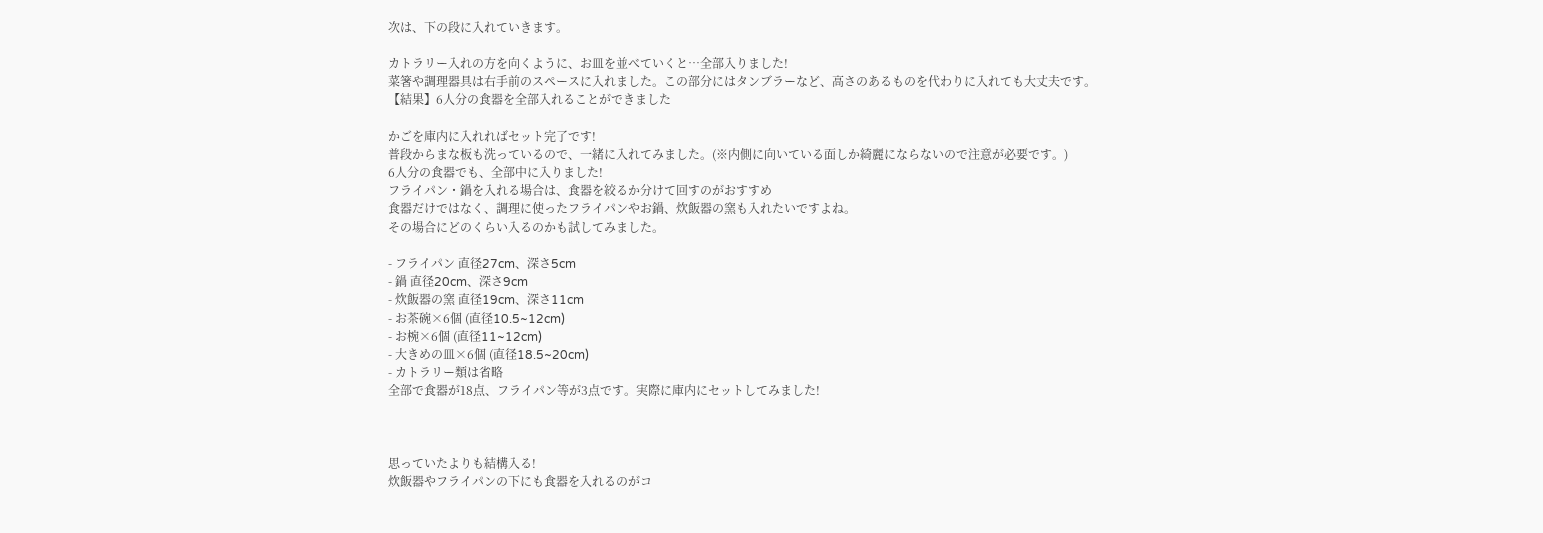次は、下の段に入れていきます。

カトラリー入れの方を向くように、お皿を並べていくと…全部入りました!
菜箸や調理器具は右手前のスペースに入れました。この部分にはタンブラーなど、高さのあるものを代わりに入れても大丈夫です。
【結果】6人分の食器を全部入れることができました

かごを庫内に入れればセット完了です!
普段からまな板も洗っているので、一緒に入れてみました。(※内側に向いている面しか綺麗にならないので注意が必要です。)
6人分の食器でも、全部中に入りました!
フライパン・鍋を入れる場合は、食器を絞るか分けて回すのがおすすめ
食器だけではなく、調理に使ったフライパンやお鍋、炊飯器の窯も入れたいですよね。
その場合にどのくらい入るのかも試してみました。

- フライパン 直径27cm、深さ5cm
- 鍋 直径20cm、深さ9cm
- 炊飯器の窯 直径19cm、深さ11cm
- お茶碗×6個 (直径10.5~12cm)
- お椀×6個 (直径11~12cm)
- 大きめの皿×6個 (直径18.5~20cm)
- カトラリー類は省略
全部で食器が18点、フライパン等が3点です。実際に庫内にセットしてみました!



思っていたよりも結構入る!
炊飯器やフライパンの下にも食器を入れるのがコ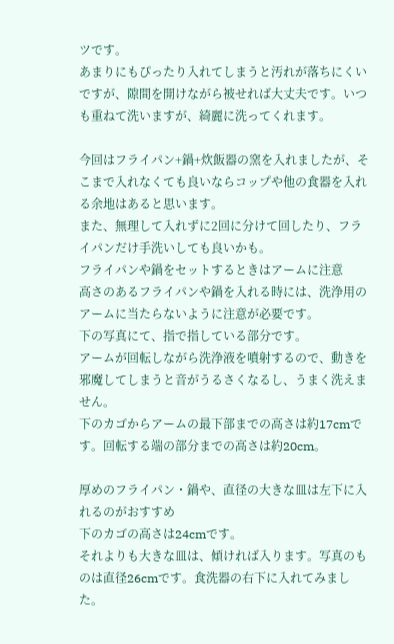ツです。
あまりにもぴったり入れてしまうと汚れが落ちにくいですが、隙間を開けながら被せれば大丈夫です。いつも重ねて洗いますが、綺麗に洗ってくれます。

今回はフライパン+鍋+炊飯器の窯を入れましたが、そこまで入れなくても良いならコップや他の食器を入れる余地はあると思います。
また、無理して入れずに2回に分けて回したり、フライパンだけ手洗いしても良いかも。
フライパンや鍋をセットするときはアームに注意
高さのあるフライパンや鍋を入れる時には、洗浄用のアームに当たらないように注意が必要です。
下の写真にて、指で指している部分です。
アームが回転しながら洗浄液を噴射するので、動きを邪魔してしまうと音がうるさくなるし、うまく洗えません。
下のカゴからアームの最下部までの高さは約17cmです。回転する端の部分までの高さは約20cm。

厚めのフライパン・鍋や、直径の大きな皿は左下に入れるのがおすすめ
下のカゴの高さは24cmです。
それよりも大きな皿は、傾ければ入ります。写真のものは直径26cmです。食洗器の右下に入れてみました。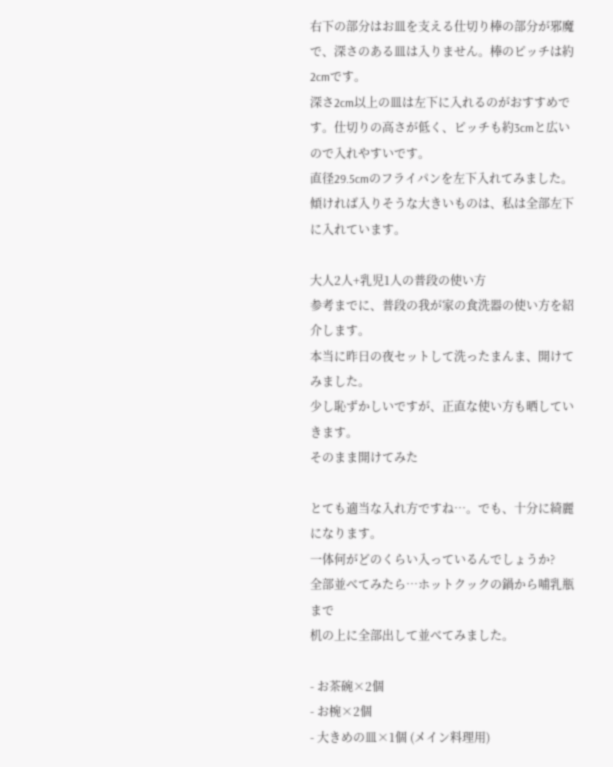右下の部分はお皿を支える仕切り棒の部分が邪魔で、深さのある皿は入りません。棒のピッチは約2cmです。
深さ2cm以上の皿は左下に入れるのがおすすめです。仕切りの高さが低く、ピッチも約3cmと広いので入れやすいです。
直径29.5cmのフライパンを左下入れてみました。
傾ければ入りそうな大きいものは、私は全部左下に入れています。

大人2人+乳児1人の普段の使い方
参考までに、普段の我が家の食洗器の使い方を紹介します。
本当に昨日の夜セットして洗ったまんま、開けてみました。
少し恥ずかしいですが、正直な使い方も晒していきます。
そのまま開けてみた

とても適当な入れ方ですね…。でも、十分に綺麗になります。
一体何がどのくらい入っているんでしょうか?
全部並べてみたら…ホットクックの鍋から哺乳瓶まで
机の上に全部出して並べてみました。

- お茶碗×2個
- お椀×2個
- 大きめの皿×1個 (メイン料理用)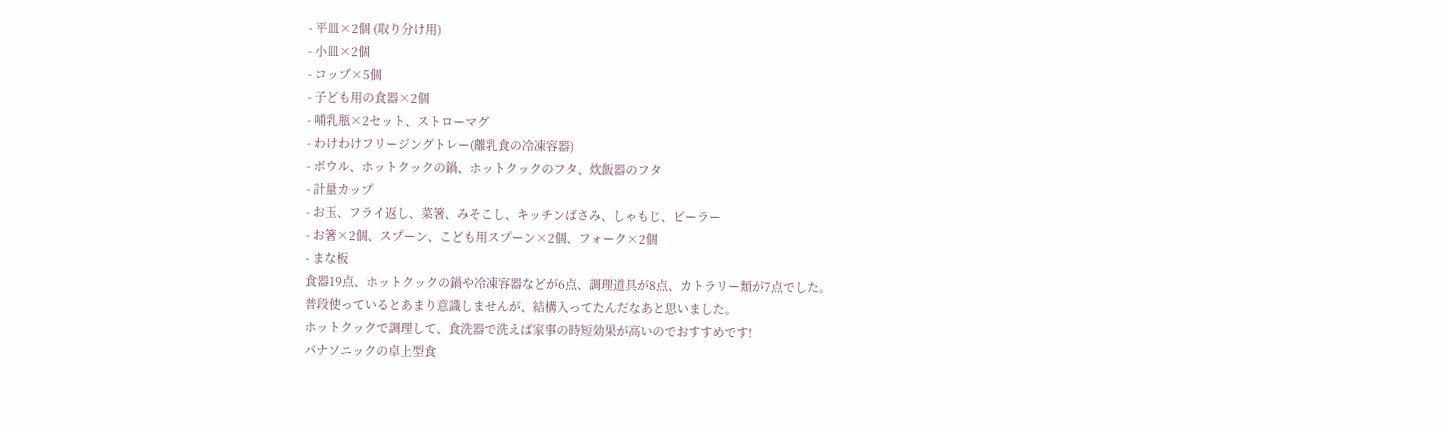- 平皿×2個 (取り分け用)
- 小皿×2個
- コップ×5個
- 子ども用の食器×2個
- 哺乳瓶×2セット、ストローマグ
- わけわけフリージングトレー(離乳食の冷凍容器)
- ボウル、ホットクックの鍋、ホットクックのフタ、炊飯器のフタ
- 計量カップ
- お玉、フライ返し、菜箸、みそこし、キッチンばさみ、しゃもじ、ピーラー
- お箸×2個、スプーン、こども用スプーン×2個、フォーク×2個
- まな板
食器19点、ホットクックの鍋や冷凍容器などが6点、調理道具が8点、カトラリー類が7点でした。
普段使っているとあまり意識しませんが、結構入ってたんだなあと思いました。
ホットクックで調理して、食洗器で洗えば家事の時短効果が高いのでおすすめです!
パナソニックの卓上型食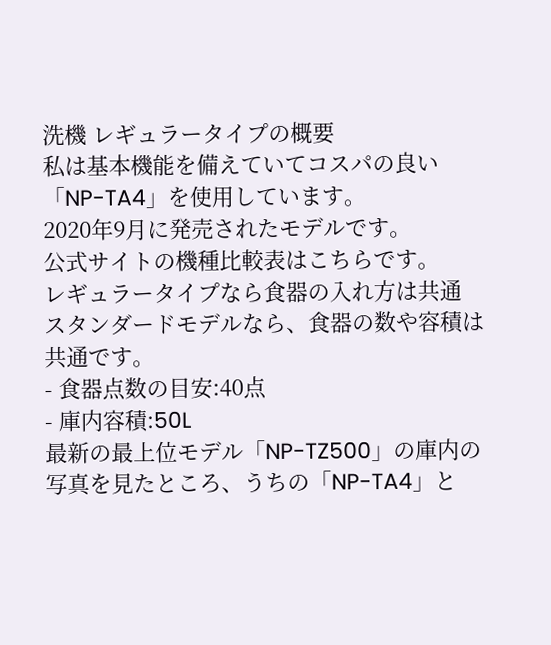洗機 レギュラータイプの概要
私は基本機能を備えていてコスパの良い「NP-TA4」を使用しています。
2020年9月に発売されたモデルです。
公式サイトの機種比較表はこちらです。
レギュラータイプなら食器の入れ方は共通
スタンダードモデルなら、食器の数や容積は共通です。
- 食器点数の目安:40点
- 庫内容積:50L
最新の最上位モデル「NP-TZ500」の庫内の写真を見たところ、うちの「NP-TA4」と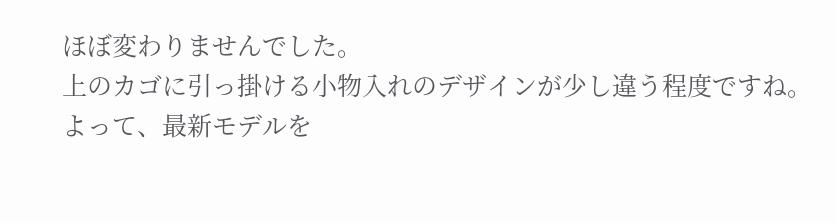ほぼ変わりませんでした。
上のカゴに引っ掛ける小物入れのデザインが少し違う程度ですね。
よって、最新モデルを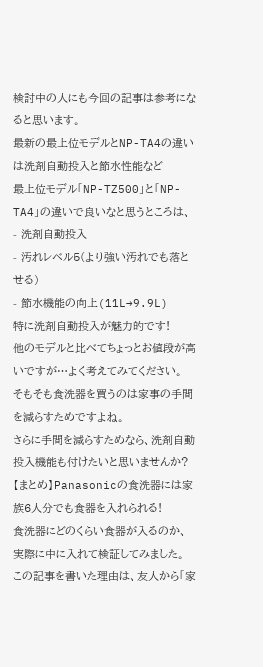検討中の人にも今回の記事は参考になると思います。
最新の最上位モデルとNP-TA4の違いは洗剤自動投入と節水性能など
最上位モデル「NP-TZ500」と「NP-TA4」の違いで良いなと思うところは、
- 洗剤自動投入
- 汚れレベル5(より強い汚れでも落とせる)
- 節水機能の向上(11L→9.9L)
特に洗剤自動投入が魅力的です!
他のモデルと比べてちょっとお値段が高いですが…よく考えてみてください。
そもそも食洗器を買うのは家事の手間を減らすためですよね。
さらに手間を減らすためなら、洗剤自動投入機能も付けたいと思いませんか?
【まとめ】Panasonicの食洗器には家族6人分でも食器を入れられる!
食洗器にどのくらい食器が入るのか、実際に中に入れて検証してみました。
この記事を書いた理由は、友人から「家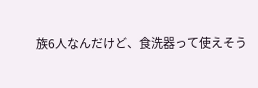族6人なんだけど、食洗器って使えそう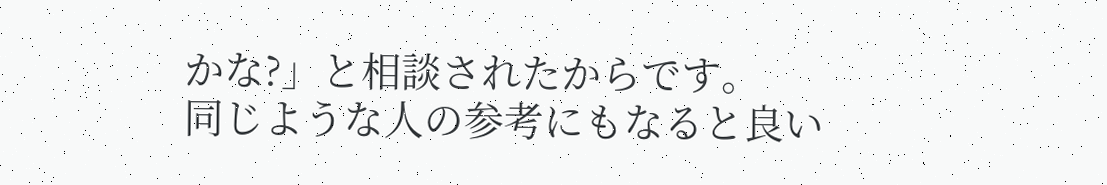かな?」と相談されたからです。
同じような人の参考にもなると良い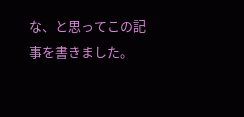な、と思ってこの記事を書きました。